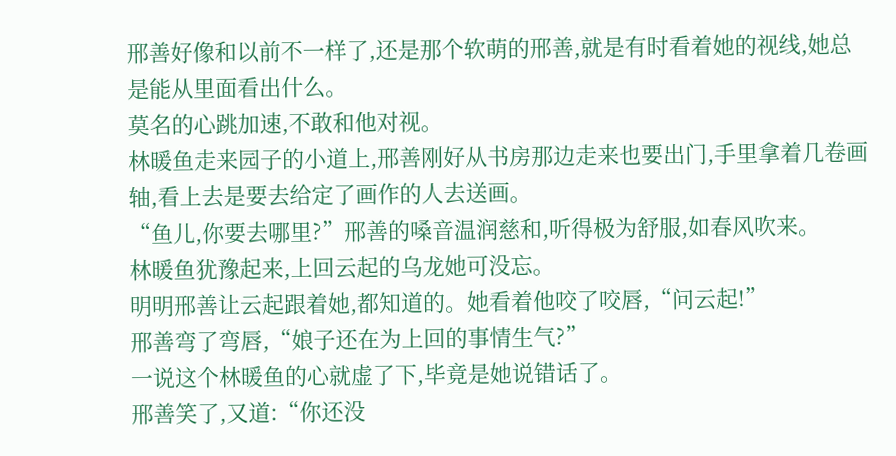邢善好像和以前不一样了,还是那个软萌的邢善,就是有时看着她的视线,她总是能从里面看出什么。
莫名的心跳加速,不敢和他对视。
林暖鱼走来园子的小道上,邢善刚好从书房那边走来也要出门,手里拿着几卷画轴,看上去是要去给定了画作的人去送画。
“鱼儿,你要去哪里?”邢善的嗓音温润慈和,听得极为舒服,如春风吹来。
林暖鱼犹豫起来,上回云起的乌龙她可没忘。
明明邢善让云起跟着她,都知道的。她看着他咬了咬唇,“问云起!”
邢善弯了弯唇,“娘子还在为上回的事情生气?”
一说这个林暖鱼的心就虚了下,毕竟是她说错话了。
邢善笑了,又道:“你还没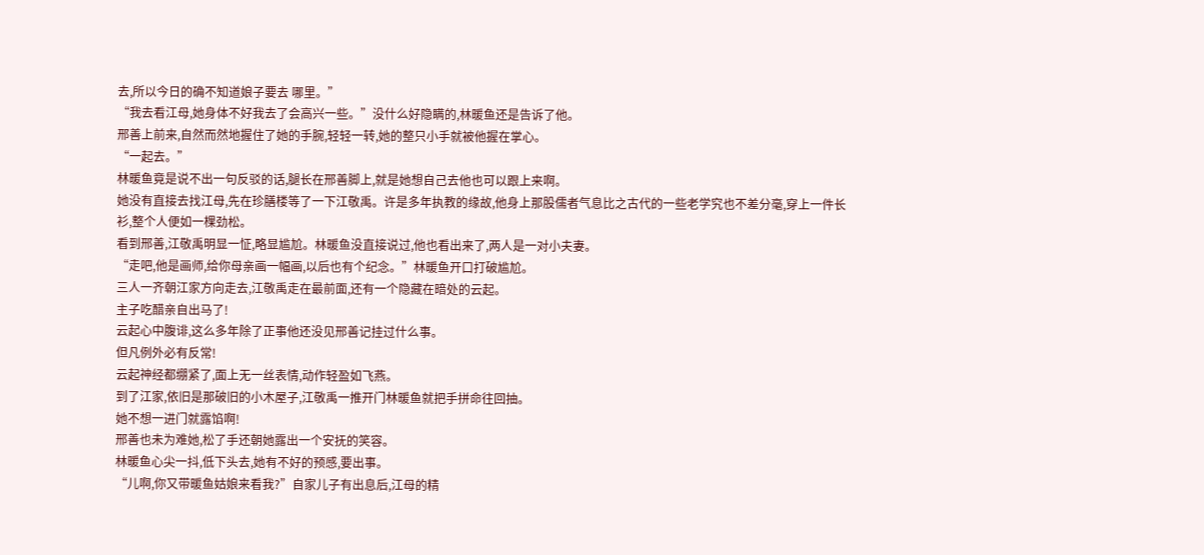去,所以今日的确不知道娘子要去 哪里。”
“我去看江母,她身体不好我去了会高兴一些。”没什么好隐瞒的,林暖鱼还是告诉了他。
邢善上前来,自然而然地握住了她的手腕,轻轻一转,她的整只小手就被他握在掌心。
“一起去。”
林暖鱼竟是说不出一句反驳的话,腿长在邢善脚上,就是她想自己去他也可以跟上来啊。
她没有直接去找江母,先在珍膳楼等了一下江敬禹。许是多年执教的缘故,他身上那股儒者气息比之古代的一些老学究也不差分毫,穿上一件长衫,整个人便如一棵劲松。
看到邢善,江敬禹明显一怔,略显尴尬。林暖鱼没直接说过,他也看出来了,两人是一对小夫妻。
“走吧,他是画师,给你母亲画一幅画,以后也有个纪念。”林暖鱼开口打破尴尬。
三人一齐朝江家方向走去,江敬禹走在最前面,还有一个隐藏在暗处的云起。
主子吃醋亲自出马了!
云起心中腹诽,这么多年除了正事他还没见邢善记挂过什么事。
但凡例外必有反常!
云起神经都绷紧了,面上无一丝表情,动作轻盈如飞燕。
到了江家,依旧是那破旧的小木屋子,江敬禹一推开门林暖鱼就把手拼命往回抽。
她不想一进门就露馅啊!
邢善也未为难她,松了手还朝她露出一个安抚的笑容。
林暖鱼心尖一抖,低下头去,她有不好的预感,要出事。
“儿啊,你又带暖鱼姑娘来看我?”自家儿子有出息后,江母的精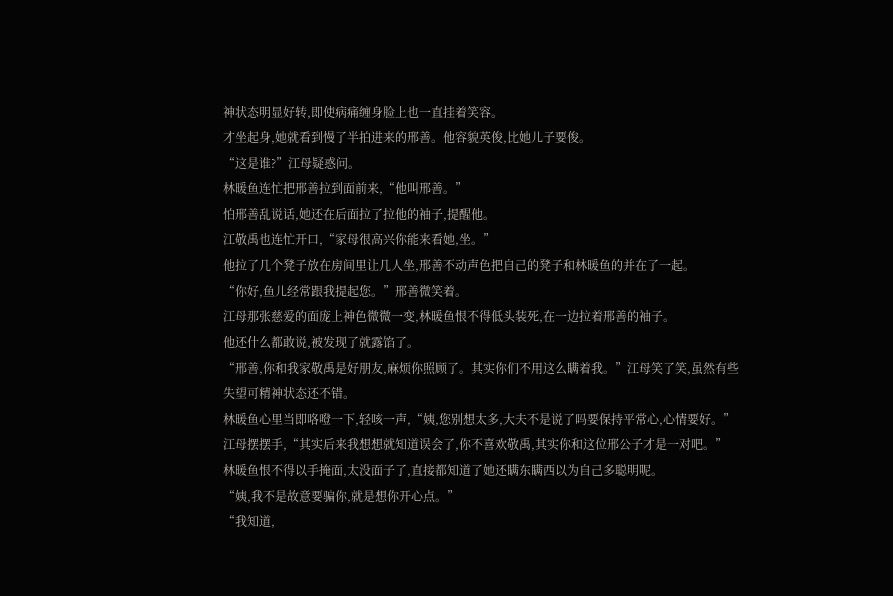神状态明显好转,即使病痛缠身脸上也一直挂着笑容。
才坐起身,她就看到慢了半拍进来的邢善。他容貌英俊,比她儿子要俊。
“这是谁?”江母疑惑问。
林暖鱼连忙把邢善拉到面前来,“他叫邢善。”
怕邢善乱说话,她还在后面拉了拉他的袖子,提醒他。
江敬禹也连忙开口,“家母很高兴你能来看她,坐。”
他拉了几个凳子放在房间里让几人坐,邢善不动声色把自己的凳子和林暖鱼的并在了一起。
“你好,鱼儿经常跟我提起您。”邢善微笑着。
江母那张慈爱的面庞上神色微微一变,林暖鱼恨不得低头装死,在一边拉着邢善的袖子。
他还什么都敢说,被发现了就露馅了。
“邢善,你和我家敬禹是好朋友,麻烦你照顾了。其实你们不用这么瞒着我。”江母笑了笑,虽然有些失望可精神状态还不错。
林暖鱼心里当即咯噔一下,轻咳一声,“姨,您别想太多,大夫不是说了吗要保持平常心,心情要好。”
江母摆摆手,“其实后来我想想就知道误会了,你不喜欢敬禹,其实你和这位邢公子才是一对吧。”
林暖鱼恨不得以手掩面,太没面子了,直接都知道了她还瞒东瞒西以为自己多聪明呢。
“姨,我不是故意要骗你,就是想你开心点。”
“我知道,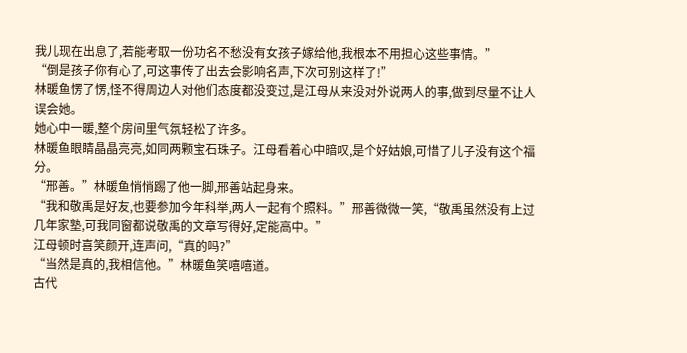我儿现在出息了,若能考取一份功名不愁没有女孩子嫁给他,我根本不用担心这些事情。”
“倒是孩子你有心了,可这事传了出去会影响名声,下次可别这样了!”
林暖鱼愣了愣,怪不得周边人对他们态度都没变过,是江母从来没对外说两人的事,做到尽量不让人误会她。
她心中一暖,整个房间里气氛轻松了许多。
林暖鱼眼睛晶晶亮亮,如同两颗宝石珠子。江母看着心中暗叹,是个好姑娘,可惜了儿子没有这个福分。
“邢善。”林暖鱼悄悄踢了他一脚,邢善站起身来。
“我和敬禹是好友,也要参加今年科举,两人一起有个照料。”邢善微微一笑,“敬禹虽然没有上过几年家塾,可我同窗都说敬禹的文章写得好,定能高中。”
江母顿时喜笑颜开,连声问,“真的吗?”
“当然是真的,我相信他。”林暖鱼笑嘻嘻道。
古代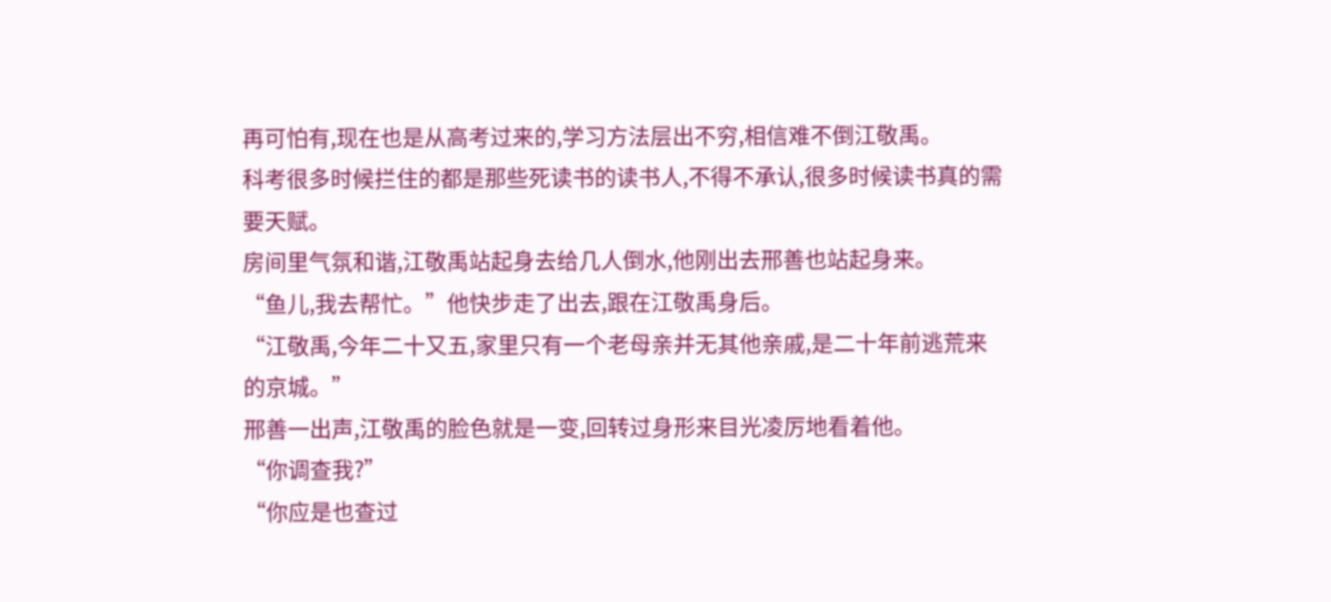再可怕有,现在也是从高考过来的,学习方法层出不穷,相信难不倒江敬禹。
科考很多时候拦住的都是那些死读书的读书人,不得不承认,很多时候读书真的需要天赋。
房间里气氛和谐,江敬禹站起身去给几人倒水,他刚出去邢善也站起身来。
“鱼儿,我去帮忙。”他快步走了出去,跟在江敬禹身后。
“江敬禹,今年二十又五,家里只有一个老母亲并无其他亲戚,是二十年前逃荒来的京城。”
邢善一出声,江敬禹的脸色就是一变,回转过身形来目光凌厉地看着他。
“你调查我?”
“你应是也查过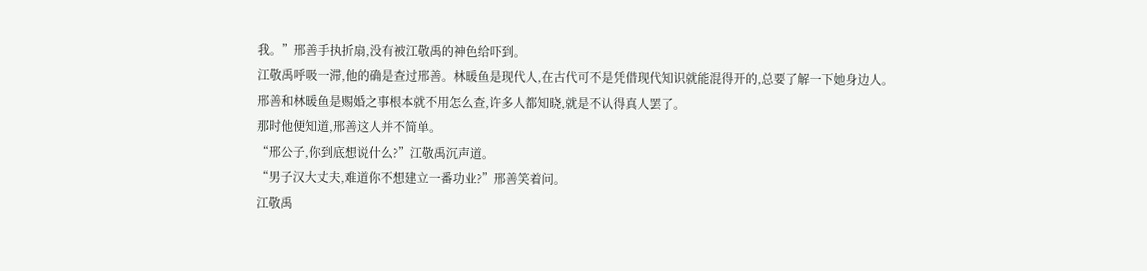我。”邢善手执折扇,没有被江敬禹的神色给吓到。
江敬禹呼吸一滞,他的确是查过邢善。林暖鱼是现代人,在古代可不是凭借现代知识就能混得开的,总要了解一下她身边人。
邢善和林暖鱼是赐婚之事根本就不用怎么查,许多人都知晓,就是不认得真人罢了。
那时他便知道,邢善这人并不简单。
“邢公子,你到底想说什么?”江敬禹沉声道。
“男子汉大丈夫,难道你不想建立一番功业?”邢善笑着问。
江敬禹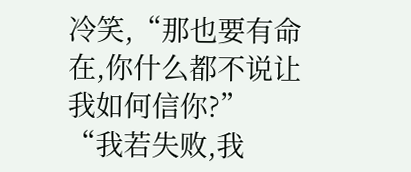冷笑,“那也要有命在,你什么都不说让我如何信你?”
“我若失败,我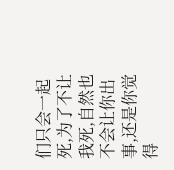们只会一起死,为了不让我死,自然也不会让你出事,还是你觉得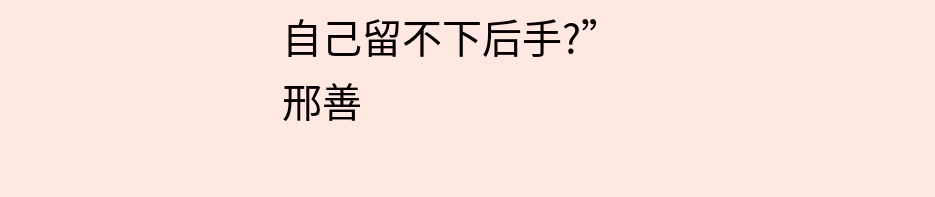自己留不下后手?”
邢善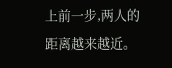上前一步,两人的距离越来越近。